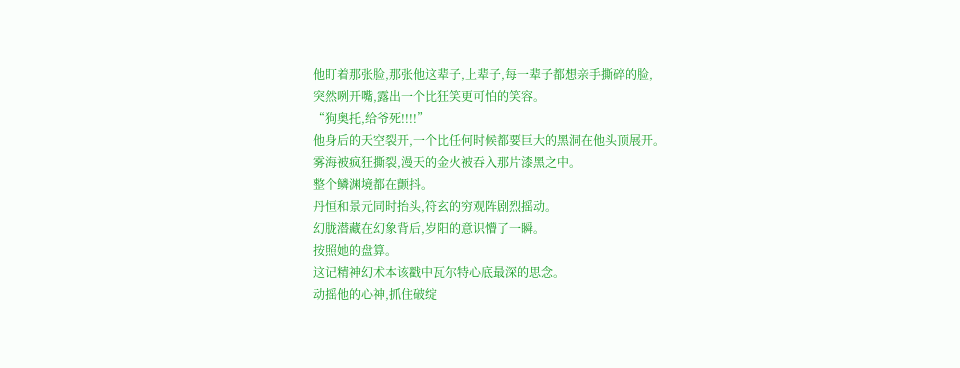他盯着那张脸,那张他这辈子,上辈子,每一辈子都想亲手撕碎的脸,
突然咧开嘴,露出一个比狂笑更可怕的笑容。
“狗奥托,给爷死!!!!”
他身后的天空裂开,一个比任何时候都要巨大的黑洞在他头顶展开。
雾海被疯狂撕裂,漫天的金火被吞入那片漆黑之中。
整个鳞渊境都在颤抖。
丹恒和景元同时抬头,符玄的穷观阵剧烈摇动。
幻胧潜藏在幻象背后,岁阳的意识懵了一瞬。
按照她的盘算。
这记精神幻术本该戳中瓦尔特心底最深的思念。
动摇他的心神,抓住破绽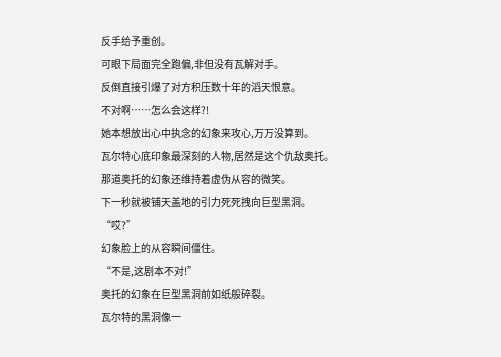反手给予重创。
可眼下局面完全跑偏,非但没有瓦解对手。
反倒直接引爆了对方积压数十年的滔天恨意。
不对啊……怎么会这样?!
她本想放出心中执念的幻象来攻心,万万没算到。
瓦尔特心底印象最深刻的人物,居然是这个仇敌奥托。
那道奥托的幻象还维持着虚伪从容的微笑。
下一秒就被铺天盖地的引力死死拽向巨型黑洞。
“哎?”
幻象脸上的从容瞬间僵住。
“不是,这剧本不对!”
奥托的幻象在巨型黑洞前如纸般碎裂。
瓦尔特的黑洞像一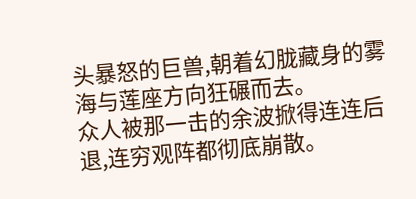头暴怒的巨兽,朝着幻胧藏身的雾海与莲座方向狂碾而去。
众人被那一击的余波掀得连连后退,连穷观阵都彻底崩散。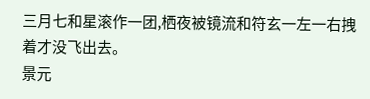三月七和星滚作一团,栖夜被镜流和符玄一左一右拽着才没飞出去。
景元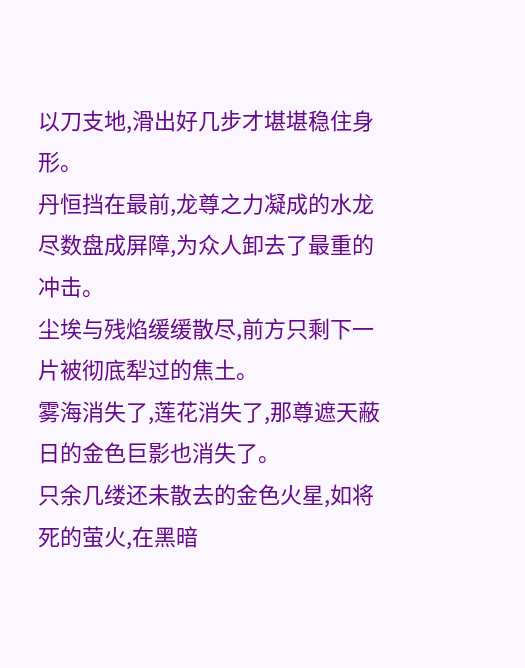以刀支地,滑出好几步才堪堪稳住身形。
丹恒挡在最前,龙尊之力凝成的水龙尽数盘成屏障,为众人卸去了最重的冲击。
尘埃与残焰缓缓散尽,前方只剩下一片被彻底犁过的焦土。
雾海消失了,莲花消失了,那尊遮天蔽日的金色巨影也消失了。
只余几缕还未散去的金色火星,如将死的萤火,在黑暗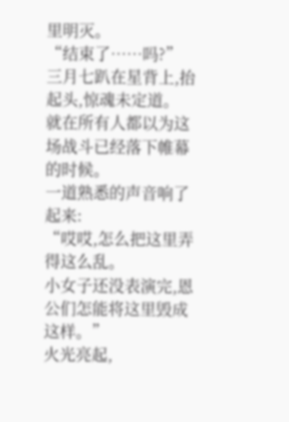里明灭。
“结束了……吗?”
三月七趴在星背上,抬起头,惊魂未定道。
就在所有人都以为这场战斗已经落下帷幕的时候。
一道熟悉的声音响了起来:
“哎哎,怎么把这里弄得这么乱。
小女子还没表演完,恩公们怎能将这里毁成这样。”
火光亮起,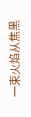一束火焰从焦黑